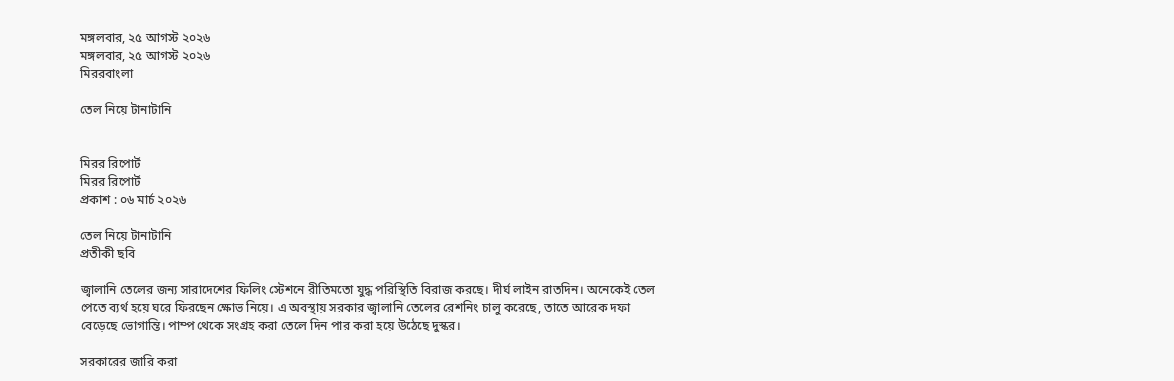মঙ্গলবার, ২৫ আগস্ট ২০২৬
মঙ্গলবার, ২৫ আগস্ট ২০২৬
মিররবাংলা

তেল নিয়ে টানাটানি


মিরর রিপোর্ট
মিরর রিপোর্ট
প্রকাশ : ০৬ মার্চ ২০২৬

তেল নিয়ে টানাটানি
প্রতীকী ছবি

জ্বালানি তেলের জন্য সারাদেশের ফিলিং স্টেশনে রীতিমতো যুদ্ধ পরিস্থিতি বিরাজ করছে। দীর্ঘ লাইন রাতদিন। অনেকেই তেল পেতে ব্যর্থ হয়ে ঘরে ফিরছেন ক্ষোভ নিয়ে। এ অবস্থায় সরকার জ্বালানি তেলের রেশনিং চালু করেছে, তাতে আরেক দফা বেড়েছে ভোগান্তি। পাম্প থেকে সংগ্রহ করা তেলে দিন পার করা হয়ে উঠেছে দুস্কর।

সরকারের জারি করা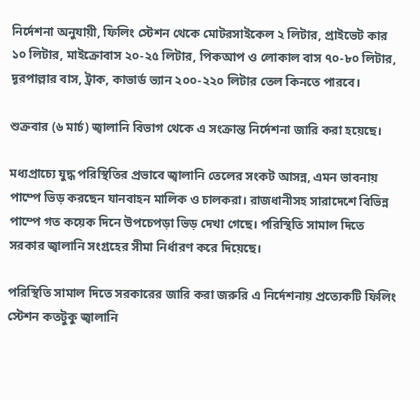নির্দেশনা অনুযায়ী, ফিলিং স্টেশন থেকে মোটরসাইকেল ২ লিটার, প্রাইভেট কার ১০ লিটার, মাইক্রোবাস ২০-২৫ লিটার, পিকআপ ও লোকাল বাস ৭০-৮০ লিটার, দূরপাল্লার বাস, ট্রাক, কাভার্ড ভ্যান ২০০-২২০ লিটার তেল কিনতে পারবে।

শুক্রবার (৬ মার্চ) জ্বালানি বিভাগ থেকে এ সংক্রান্ত নির্দেশনা জারি করা হয়েছে।

মধ্যপ্রাচ্যে যুদ্ধ পরিস্থিতির প্রভাবে জ্বালানি তেলের সংকট আসন্ন, এমন ভাবনায় পাম্পে ভিড় করছেন যানবাহন মালিক ও চালকরা। রাজধানীসহ সারাদেশে বিভিন্ন পাম্পে গত কয়েক দিনে উপচেপড়া ভিড় দেখা গেছে। পরিস্থিতি সামাল দিতে সরকার জ্বালানি সংগ্রহের সীমা নির্ধারণ করে দিয়েছে।

পরিস্থিতি সামাল দিতে সরকারের জারি করা জরুরি এ নির্দেশনায় প্রত্যেকটি ফিলিং স্টেশন কতটুকু জ্বালানি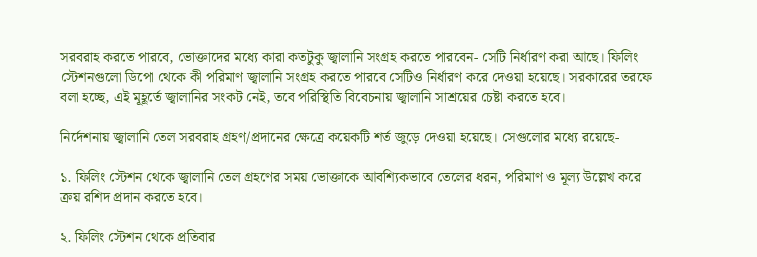সরবরাহ করতে পারবে, ভোক্তাদের মধ্যে কারা কতটুকু জ্বালানি সংগ্রহ করতে পারবেন- সেটি নির্ধারণ করা আছে। ফিলিং স্টেশনগুলো ডিপো থেকে কী পরিমাণ জ্বালানি সংগ্রহ করতে পারবে সেটিও নির্ধারণ করে দেওয়া হয়েছে। সরকারের তরফে বলা হচ্ছে, এই মূহূর্তে জ্বালানির সংকট নেই, তবে পরিস্থিতি বিবেচনায় জ্বালানি সাশ্রয়ের চেষ্টা করতে হবে।

নির্দেশনায় জ্বালানি তেল সরবরাহ গ্রহণ/প্রদানের ক্ষেত্রে কয়েকটি শর্ত জুড়ে দেওয়া হয়েছে। সেগুলোর মধ্যে রয়েছে-

১. ফিলিং স্টেশন থেকে জ্বালানি তেল গ্রহণের সময় ভোক্তাকে আবশ্যিকভাবে তেলের ধরন, পরিমাণ ও মূল্য উল্লেখ করে ক্রয় রশিদ প্রদান করতে হবে।

২. ফিলিং স্টেশন থেকে প্রতিবার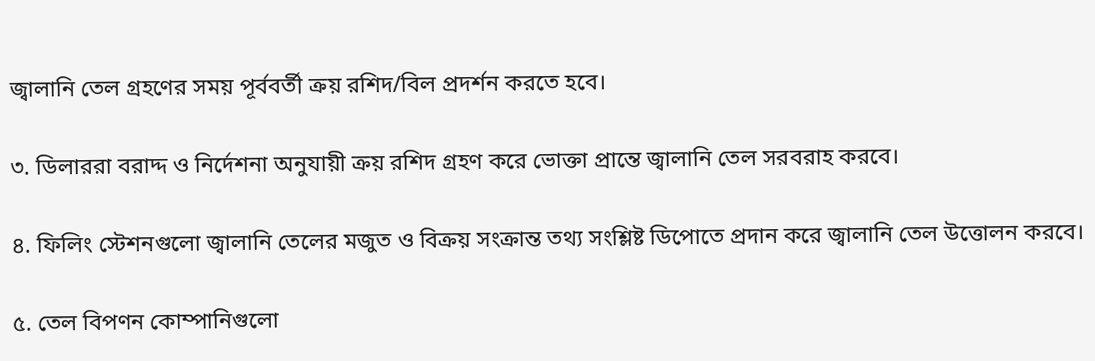জ্বালানি তেল গ্রহণের সময় পূর্ববর্তী ক্রয় রশিদ/বিল প্রদর্শন করতে হবে।

৩. ডিলাররা বরাদ্দ ও নির্দেশনা অনুযায়ী ক্রয় রশিদ গ্রহণ করে ভোক্তা প্রান্তে জ্বালানি তেল সরবরাহ করবে।

৪. ফিলিং স্টেশনগুলো জ্বালানি তেলের মজুত ও বিক্রয় সংক্রান্ত তথ্য সংশ্লিষ্ট ডিপোতে প্রদান করে জ্বালানি তেল উত্তোলন করবে।

৫. তেল বিপণন কোম্পানিগুলো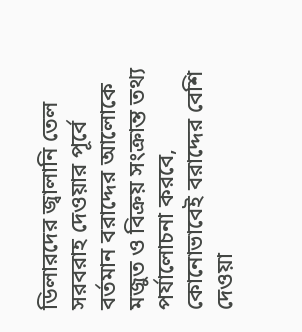ডিলারদের জ্বালানি তেল সরবরাহ দেওয়ার পূর্বে বর্তমান বরাদ্দের আলোকে মজুত ও বিক্রয় সংক্রান্ত তথ্য পর্যালোচনা করবে, কোনোভাবেই বরাদ্দের বেশি দেওয়া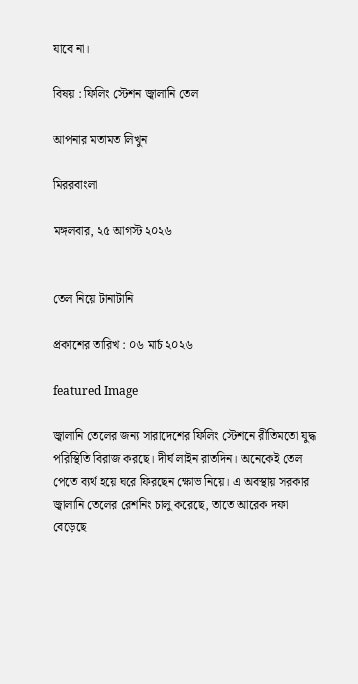যাবে না।

বিষয় : ফিলিং স্টেশন জ্বালানি তেল

আপনার মতামত লিখুন

মিররবাংলা

মঙ্গলবার, ২৫ আগস্ট ২০২৬


তেল নিয়ে টানাটানি

প্রকাশের তারিখ : ০৬ মার্চ ২০২৬

featured Image

জ্বালানি তেলের জন্য সারাদেশের ফিলিং স্টেশনে রীতিমতো যুদ্ধ পরিস্থিতি বিরাজ করছে। দীর্ঘ লাইন রাতদিন। অনেকেই তেল পেতে ব্যর্থ হয়ে ঘরে ফিরছেন ক্ষোভ নিয়ে। এ অবস্থায় সরকার জ্বালানি তেলের রেশনিং চালু করেছে, তাতে আরেক দফা বেড়েছে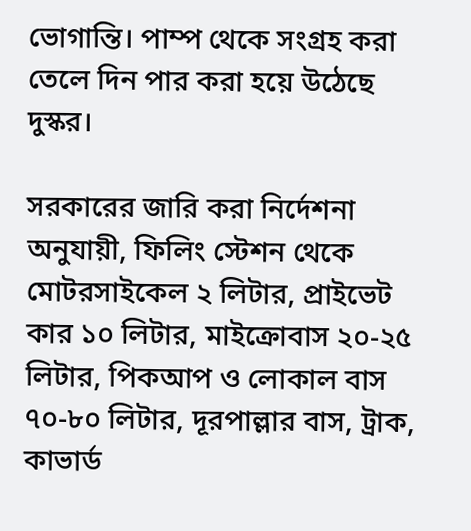ভোগান্তি। পাম্প থেকে সংগ্রহ করা তেলে দিন পার করা হয়ে উঠেছে দুস্কর।

সরকারের জারি করা নির্দেশনা অনুযায়ী, ফিলিং স্টেশন থেকে মোটরসাইকেল ২ লিটার, প্রাইভেট কার ১০ লিটার, মাইক্রোবাস ২০-২৫ লিটার, পিকআপ ও লোকাল বাস ৭০-৮০ লিটার, দূরপাল্লার বাস, ট্রাক, কাভার্ড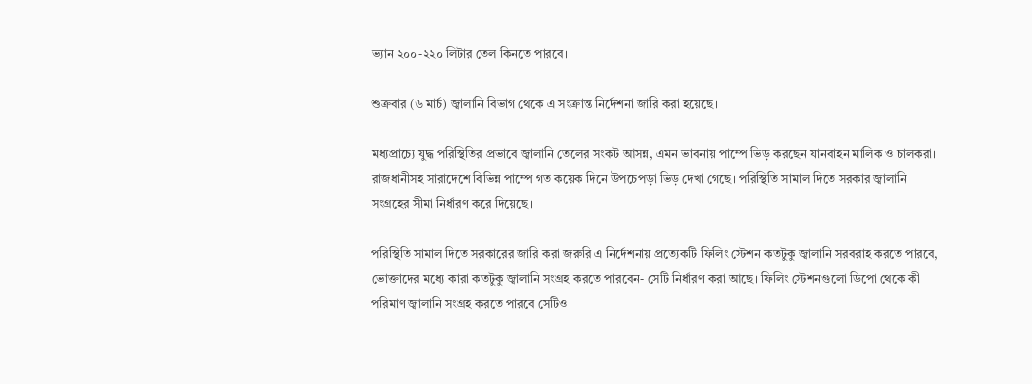ভ্যান ২০০-২২০ লিটার তেল কিনতে পারবে।

শুক্রবার (৬ মার্চ) জ্বালানি বিভাগ থেকে এ সংক্রান্ত নির্দেশনা জারি করা হয়েছে।

মধ্যপ্রাচ্যে যুদ্ধ পরিস্থিতির প্রভাবে জ্বালানি তেলের সংকট আসন্ন, এমন ভাবনায় পাম্পে ভিড় করছেন যানবাহন মালিক ও চালকরা। রাজধানীসহ সারাদেশে বিভিন্ন পাম্পে গত কয়েক দিনে উপচেপড়া ভিড় দেখা গেছে। পরিস্থিতি সামাল দিতে সরকার জ্বালানি সংগ্রহের সীমা নির্ধারণ করে দিয়েছে।

পরিস্থিতি সামাল দিতে সরকারের জারি করা জরুরি এ নির্দেশনায় প্রত্যেকটি ফিলিং স্টেশন কতটুকু জ্বালানি সরবরাহ করতে পারবে, ভোক্তাদের মধ্যে কারা কতটুকু জ্বালানি সংগ্রহ করতে পারবেন- সেটি নির্ধারণ করা আছে। ফিলিং স্টেশনগুলো ডিপো থেকে কী পরিমাণ জ্বালানি সংগ্রহ করতে পারবে সেটিও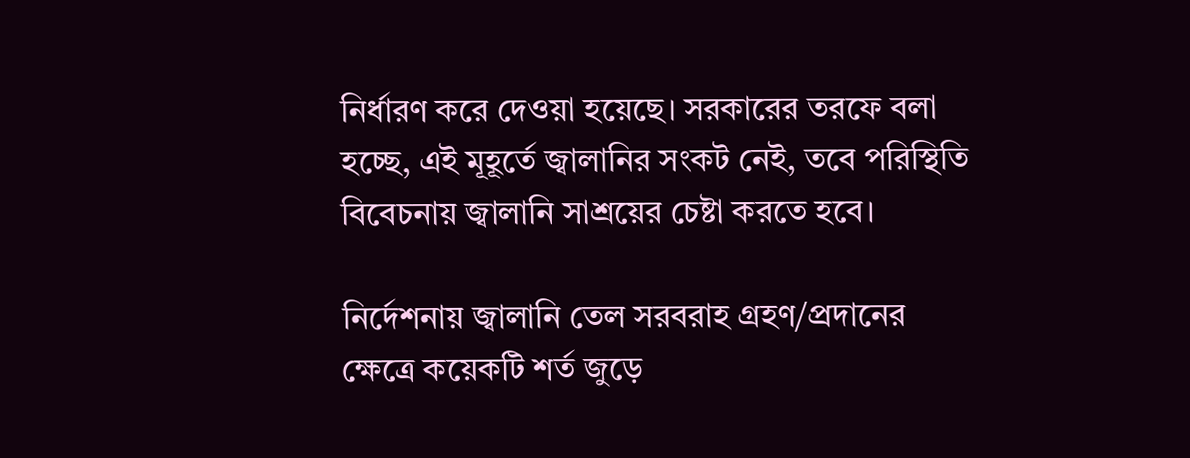নির্ধারণ করে দেওয়া হয়েছে। সরকারের তরফে বলা হচ্ছে, এই মূহূর্তে জ্বালানির সংকট নেই, তবে পরিস্থিতি বিবেচনায় জ্বালানি সাশ্রয়ের চেষ্টা করতে হবে।

নির্দেশনায় জ্বালানি তেল সরবরাহ গ্রহণ/প্রদানের ক্ষেত্রে কয়েকটি শর্ত জুড়ে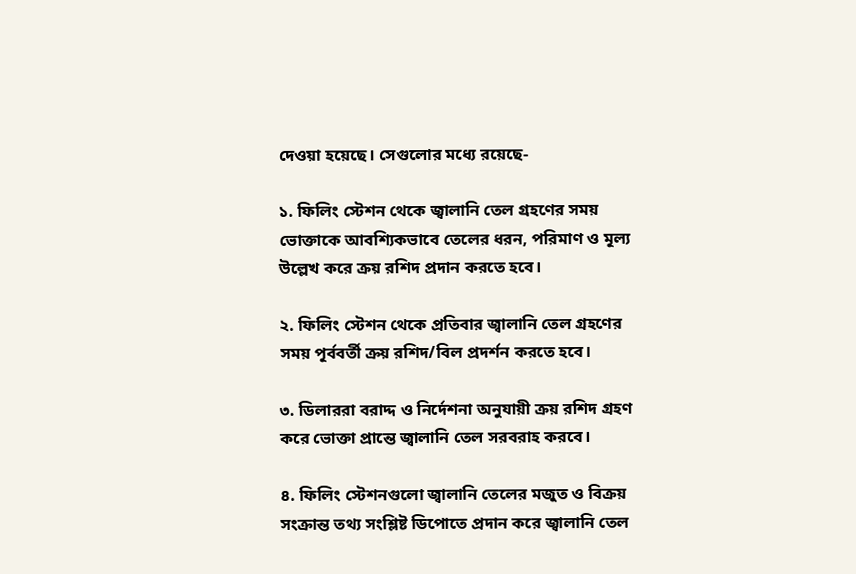দেওয়া হয়েছে। সেগুলোর মধ্যে রয়েছে-

১. ফিলিং স্টেশন থেকে জ্বালানি তেল গ্রহণের সময় ভোক্তাকে আবশ্যিকভাবে তেলের ধরন, পরিমাণ ও মূল্য উল্লেখ করে ক্রয় রশিদ প্রদান করতে হবে।

২. ফিলিং স্টেশন থেকে প্রতিবার জ্বালানি তেল গ্রহণের সময় পূর্ববর্তী ক্রয় রশিদ/বিল প্রদর্শন করতে হবে।

৩. ডিলাররা বরাদ্দ ও নির্দেশনা অনুযায়ী ক্রয় রশিদ গ্রহণ করে ভোক্তা প্রান্তে জ্বালানি তেল সরবরাহ করবে।

৪. ফিলিং স্টেশনগুলো জ্বালানি তেলের মজুত ও বিক্রয় সংক্রান্ত তথ্য সংশ্লিষ্ট ডিপোতে প্রদান করে জ্বালানি তেল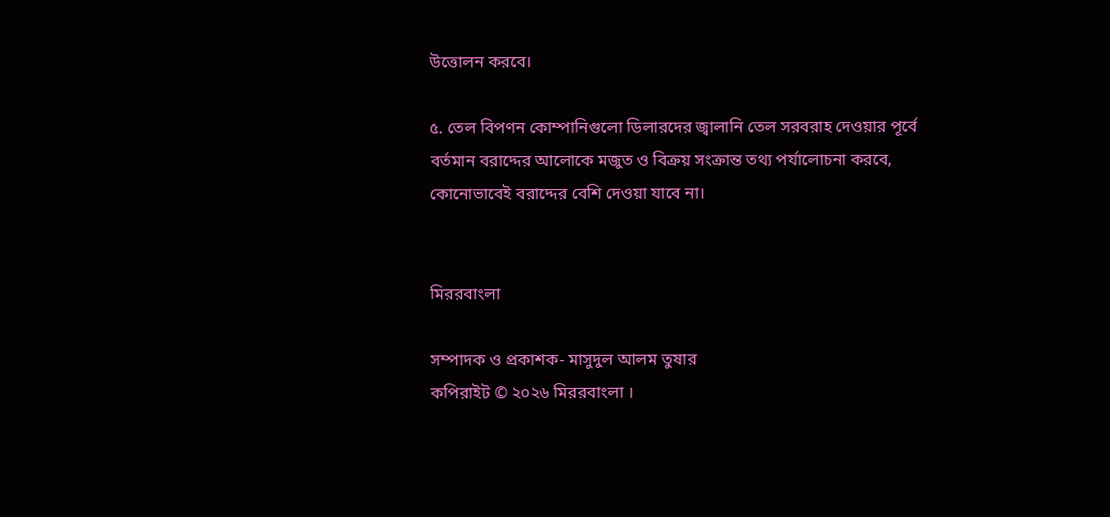উত্তোলন করবে।

৫. তেল বিপণন কোম্পানিগুলো ডিলারদের জ্বালানি তেল সরবরাহ দেওয়ার পূর্বে বর্তমান বরাদ্দের আলোকে মজুত ও বিক্রয় সংক্রান্ত তথ্য পর্যালোচনা করবে, কোনোভাবেই বরাদ্দের বেশি দেওয়া যাবে না।


মিররবাংলা

সম্পাদক ও প্রকাশক- মাসুদুল আলম তুষার
কপিরাইট © ২০২৬ মিররবাংলা ।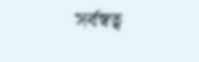সর্বস্বত্ব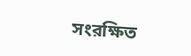সংরক্ষিত